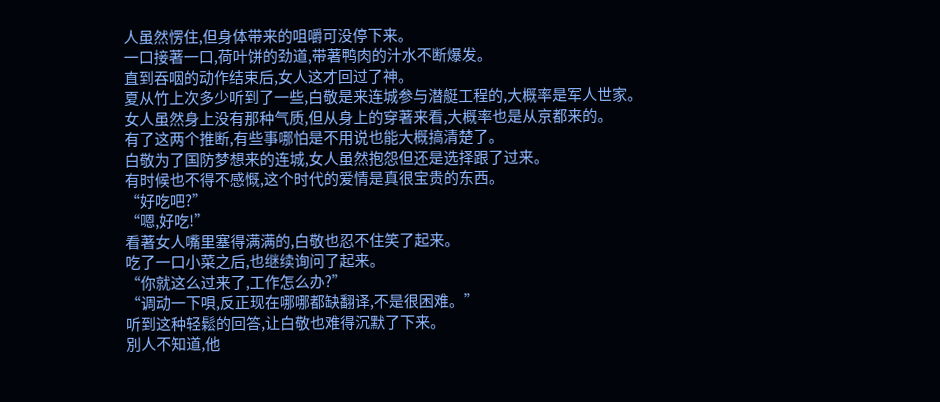人虽然愣住,但身体带来的咀嚼可没停下来。
一口接著一口,荷叶饼的劲道,带著鸭肉的汁水不断爆发。
直到吞咽的动作结束后,女人这才回过了神。
夏从竹上次多少听到了一些,白敬是来连城参与潜艇工程的,大概率是军人世家。
女人虽然身上没有那种气质,但从身上的穿著来看,大概率也是从京都来的。
有了这两个推断,有些事哪怕是不用说也能大概搞清楚了。
白敬为了国防梦想来的连城,女人虽然抱怨但还是选择跟了过来。
有时候也不得不感慨,这个时代的爱情是真很宝贵的东西。
“好吃吧?”
“嗯,好吃!”
看著女人嘴里塞得满满的,白敬也忍不住笑了起来。
吃了一口小菜之后,也继续询问了起来。
“你就这么过来了,工作怎么办?”
“调动一下唄,反正现在哪哪都缺翻译,不是很困难。”
听到这种轻鬆的回答,让白敬也难得沉默了下来。
別人不知道,他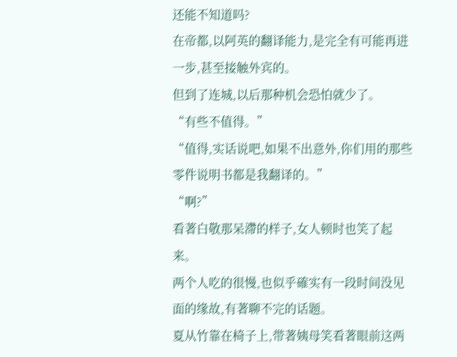还能不知道吗?
在帝都,以阿英的翻译能力,是完全有可能再进一步,甚至接触外宾的。
但到了连城,以后那种机会恐怕就少了。
“有些不值得。”
“值得,实话说吧,如果不出意外,你们用的那些零件说明书都是我翻译的。”
“啊?”
看著白敬那呆滯的样子,女人顿时也笑了起来。
两个人吃的很慢,也似乎確实有一段时间没见面的缘故,有著聊不完的话题。
夏从竹靠在椅子上,带著姨母笑看著眼前这两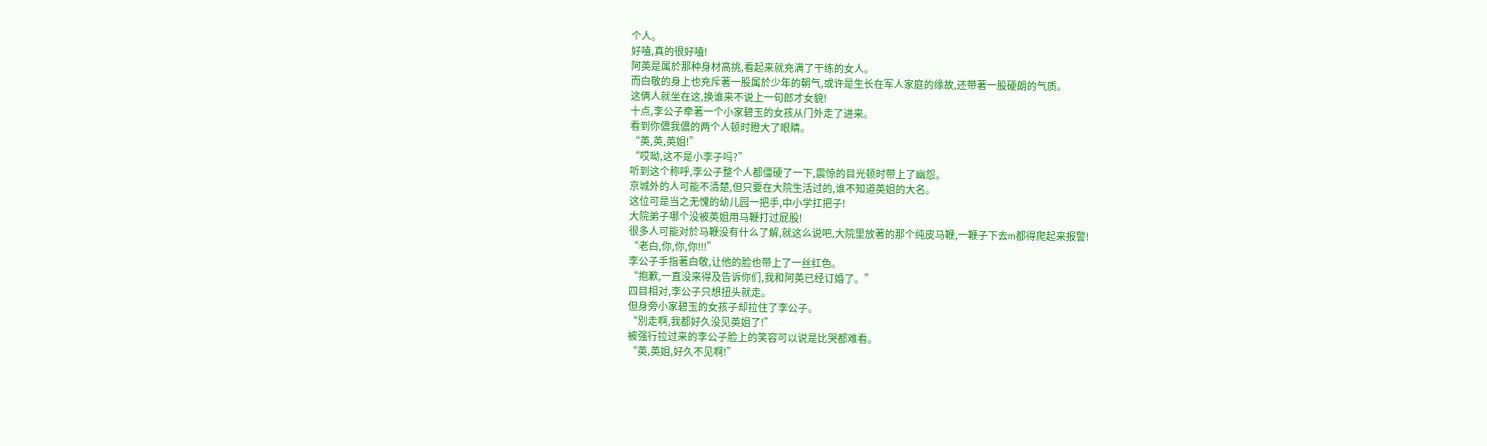个人。
好嗑,真的很好嗑!
阿英是属於那种身材高挑,看起来就充满了干练的女人。
而白敬的身上也充斥著一股属於少年的朝气,或许是生长在军人家庭的缘故,还带著一股硬朗的气质。
这俩人就坐在这,换谁来不说上一句郎才女貌!
十点,李公子牵著一个小家碧玉的女孩从门外走了进来。
看到你儂我儂的两个人顿时瞪大了眼睛。
“英,英,英姐!”
“哎呦,这不是小李子吗?”
听到这个称呼,李公子整个人都僵硬了一下,震惊的目光顿时带上了幽怨。
京城外的人可能不清楚,但只要在大院生活过的,谁不知道英姐的大名。
这位可是当之无愧的幼儿园一把手,中小学扛把子!
大院弟子哪个没被英姐用马鞭打过屁股!
很多人可能对於马鞭没有什么了解,就这么说吧,大院里放著的那个纯皮马鞭,一鞭子下去m都得爬起来报警!
“老白,你,你,你!!!”
李公子手指著白敬,让他的脸也带上了一丝红色。
“抱歉,一直没来得及告诉你们,我和阿英已经订婚了。”
四目相对,李公子只想扭头就走。
但身旁小家碧玉的女孩子却拉住了李公子。
“別走啊,我都好久没见英姐了!”
被强行拉过来的李公子脸上的笑容可以说是比哭都难看。
“英,英姐,好久不见啊!”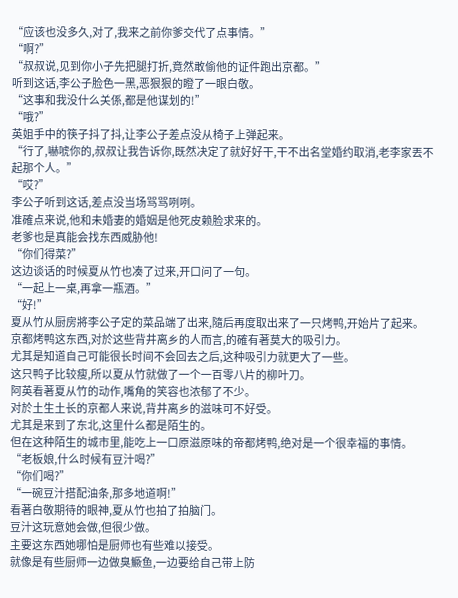“应该也没多久,对了,我来之前你爹交代了点事情。”
“啊?”
“叔叔说,见到你小子先把腿打折,竟然敢偷他的证件跑出京都。”
听到这话,李公子脸色一黑,恶狠狠的瞪了一眼白敬。
“这事和我没什么关係,都是他谋划的!”
“哦?”
英姐手中的筷子抖了抖,让李公子差点没从椅子上弹起来。
“行了,嚇唬你的,叔叔让我告诉你,既然决定了就好好干,干不出名堂婚约取消,老李家丟不起那个人。”
“哎?”
李公子听到这话,差点没当场骂骂咧咧。
准確点来说,他和未婚妻的婚姻是他死皮赖脸求来的。
老爹也是真能会找东西威胁他!
“你们得菜?”
这边谈话的时候夏从竹也凑了过来,开口问了一句。
“一起上一桌,再拿一瓶酒。”
“好!”
夏从竹从厨房將李公子定的菜品端了出来,隨后再度取出来了一只烤鸭,开始片了起来。
京都烤鸭这东西,对於这些背井离乡的人而言,的確有著莫大的吸引力。
尤其是知道自己可能很长时间不会回去之后,这种吸引力就更大了一些。
这只鸭子比较瘦,所以夏从竹就做了一个一百零八片的柳叶刀。
阿英看著夏从竹的动作,嘴角的笑容也浓郁了不少。
对於土生土长的京都人来说,背井离乡的滋味可不好受。
尤其是来到了东北,这里什么都是陌生的。
但在这种陌生的城市里,能吃上一口原滋原味的帝都烤鸭,绝对是一个很幸福的事情。
“老板娘,什么时候有豆汁喝?”
“你们喝?”
“一碗豆汁搭配油条,那多地道啊!”
看著白敬期待的眼神,夏从竹也拍了拍脑门。
豆汁这玩意她会做,但很少做。
主要这东西她哪怕是厨师也有些难以接受。
就像是有些厨师一边做臭鱖鱼,一边要给自己带上防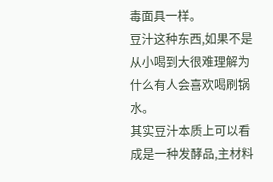毒面具一样。
豆汁这种东西,如果不是从小喝到大很难理解为什么有人会喜欢喝刷锅水。
其实豆汁本质上可以看成是一种发酵品,主材料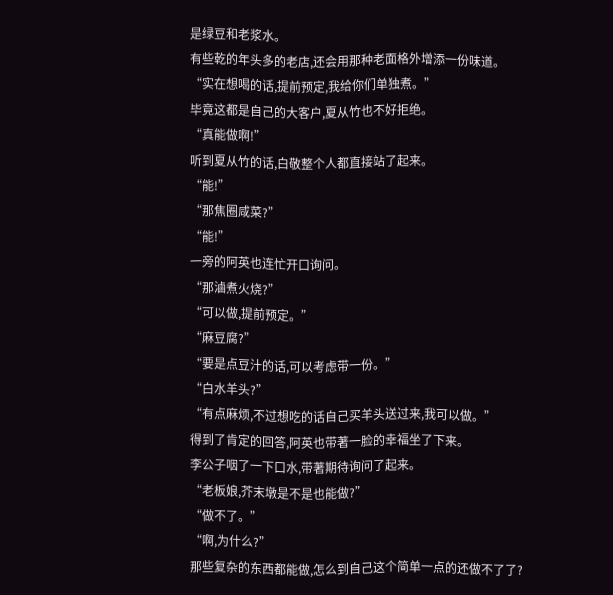是绿豆和老浆水。
有些乾的年头多的老店,还会用那种老面格外增添一份味道。
“实在想喝的话,提前预定,我给你们单独煮。”
毕竟这都是自己的大客户,夏从竹也不好拒绝。
“真能做啊!”
听到夏从竹的话,白敬整个人都直接站了起来。
“能!”
“那焦圈咸菜?”
“能!”
一旁的阿英也连忙开口询问。
“那滷煮火烧?”
“可以做,提前预定。”
“麻豆腐?”
“要是点豆汁的话,可以考虑带一份。”
“白水羊头?”
“有点麻烦,不过想吃的话自己买羊头送过来,我可以做。”
得到了肯定的回答,阿英也带著一脸的幸福坐了下来。
李公子咽了一下口水,带著期待询问了起来。
“老板娘,芥末墩是不是也能做?”
“做不了。”
“啊,为什么?”
那些复杂的东西都能做,怎么到自己这个简单一点的还做不了了?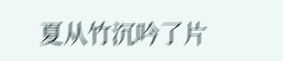夏从竹沉吟了片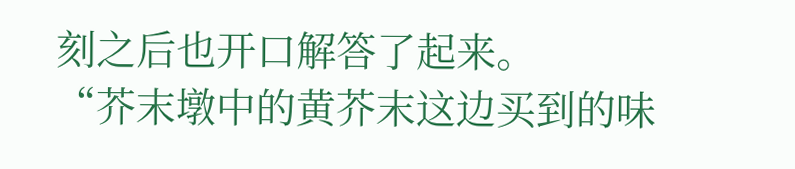刻之后也开口解答了起来。
“芥末墩中的黄芥末这边买到的味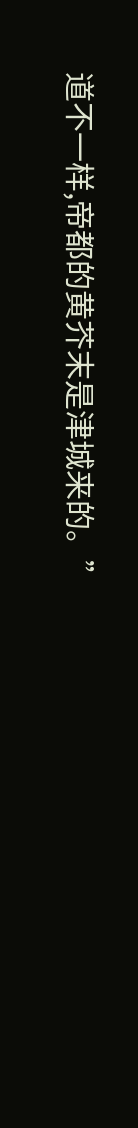道不一样,帝都的黄芥末是津城来的。”